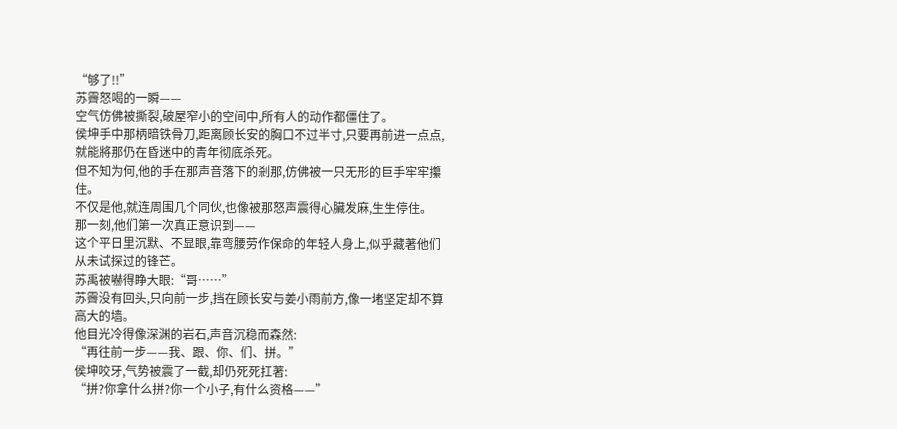“够了!!”
苏霽怒喝的一瞬——
空气仿佛被撕裂,破屋窄小的空间中,所有人的动作都僵住了。
侯坤手中那柄暗铁骨刀,距离顾长安的胸口不过半寸,只要再前进一点点,就能將那仍在昏迷中的青年彻底杀死。
但不知为何,他的手在那声音落下的剎那,仿佛被一只无形的巨手牢牢攥住。
不仅是他,就连周围几个同伙,也像被那怒声震得心臟发麻,生生停住。
那一刻,他们第一次真正意识到——
这个平日里沉默、不显眼,靠弯腰劳作保命的年轻人身上,似乎藏著他们从未试探过的锋芒。
苏禹被嚇得睁大眼:“哥……”
苏霽没有回头,只向前一步,挡在顾长安与姜小雨前方,像一堵坚定却不算高大的墙。
他目光冷得像深渊的岩石,声音沉稳而森然:
“再往前一步——我、跟、你、们、拼。”
侯坤咬牙,气势被震了一截,却仍死死扛著:
“拼?你拿什么拼?你一个小子,有什么资格——”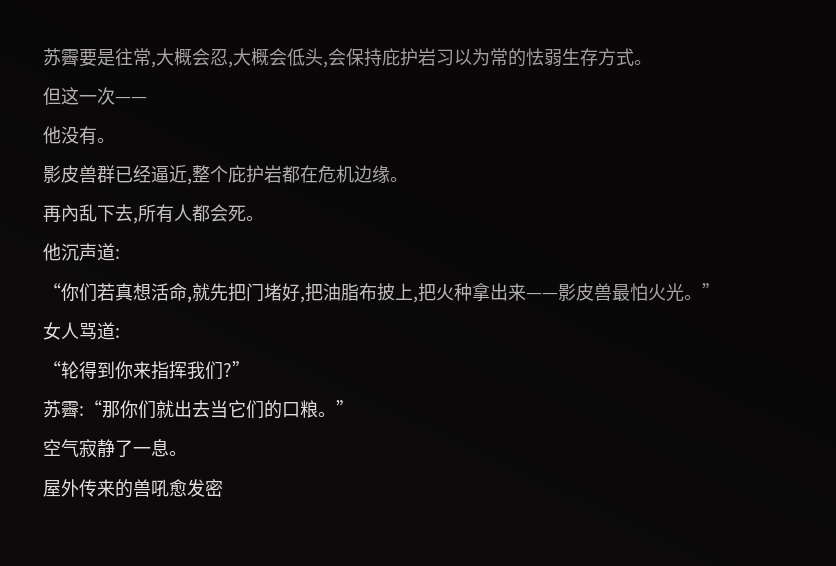苏霽要是往常,大概会忍,大概会低头,会保持庇护岩习以为常的怯弱生存方式。
但这一次——
他没有。
影皮兽群已经逼近,整个庇护岩都在危机边缘。
再內乱下去,所有人都会死。
他沉声道:
“你们若真想活命,就先把门堵好,把油脂布披上,把火种拿出来——影皮兽最怕火光。”
女人骂道:
“轮得到你来指挥我们?”
苏霽:“那你们就出去当它们的口粮。”
空气寂静了一息。
屋外传来的兽吼愈发密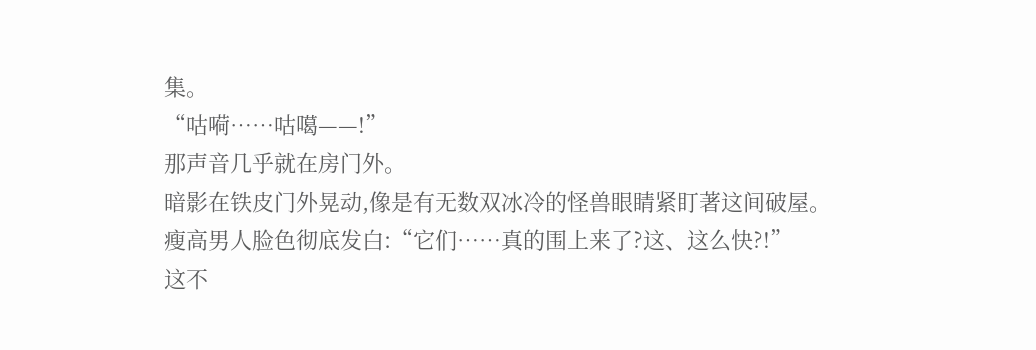集。
“咕嗬……咕噶——!”
那声音几乎就在房门外。
暗影在铁皮门外晃动,像是有无数双冰冷的怪兽眼睛紧盯著这间破屋。
瘦高男人脸色彻底发白:“它们……真的围上来了?这、这么快?!”
这不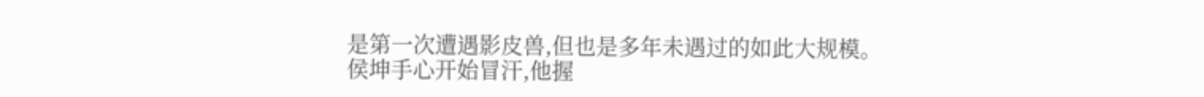是第一次遭遇影皮兽,但也是多年未遇过的如此大规模。
侯坤手心开始冒汗,他握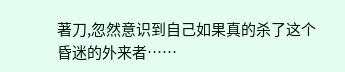著刀,忽然意识到自己如果真的杀了这个昏迷的外来者……